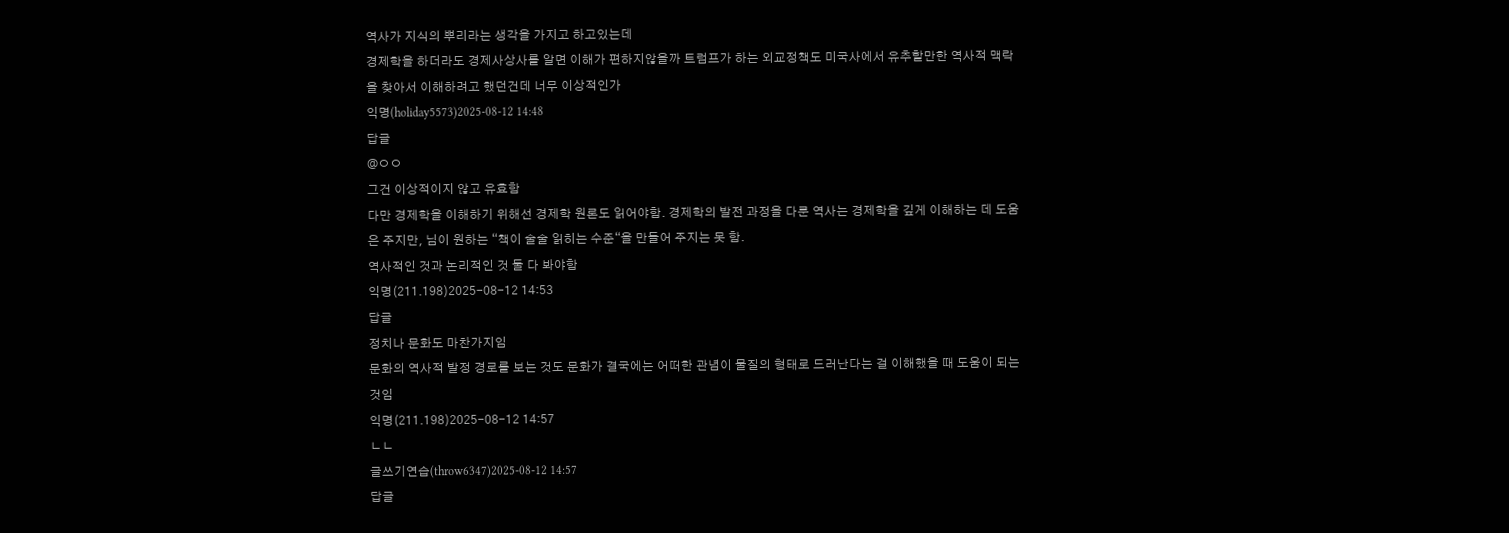역사가 지식의 뿌리라는 생각을 가지고 하고있는데
경제학을 하더라도 경제사상사를 알면 이해가 편하지않을까 트럼프가 하는 외교정책도 미국사에서 유추할만한 역사적 맥락을 찾아서 이해하려고 했던건데 너무 이상적인가
익명(holiday5573)2025-08-12 14:48
답글
@ㅇㅇ
그건 이상적이지 않고 유효함
다만 경제학을 이해하기 위해선 경제학 원론도 읽어야함. 경제학의 발전 과정을 다룬 역사는 경제학을 깊게 이해하는 데 도움은 주지만, 님이 원하는 “책이 술술 읽히는 수준“을 만들어 주지는 못 함.
역사적인 것과 논리적인 것 둘 다 봐야함
익명(211.198)2025-08-12 14:53
답글
정치나 문화도 마찬가지임
문화의 역사적 발정 경로를 보는 것도 문화가 결국에는 어떠한 관념이 물질의 형태로 드러난다는 걸 이해했을 때 도움이 되는 것임
익명(211.198)2025-08-12 14:57
ㄴㄴ
글쓰기연습(throw6347)2025-08-12 14:57
답글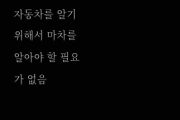자동차를 알기 위해서 마차를 알아야 할 필요가 없음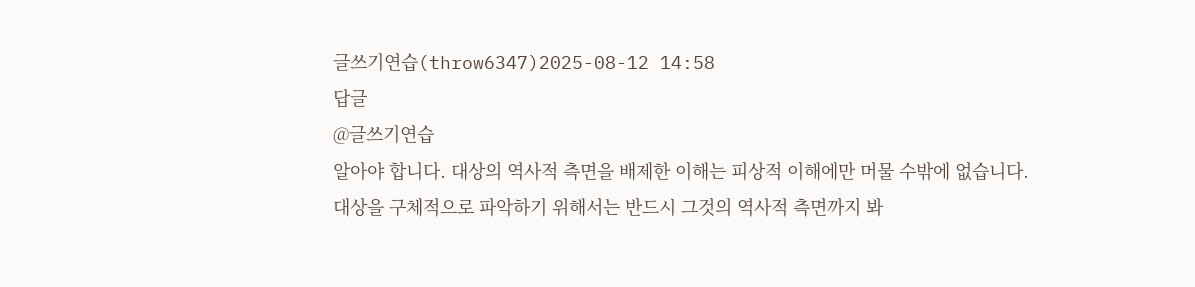글쓰기연습(throw6347)2025-08-12 14:58
답글
@글쓰기연습
알아야 합니다. 대상의 역사적 측면을 배제한 이해는 피상적 이해에만 머물 수밖에 없습니다.
대상을 구체적으로 파악하기 위해서는 반드시 그것의 역사적 측면까지 봐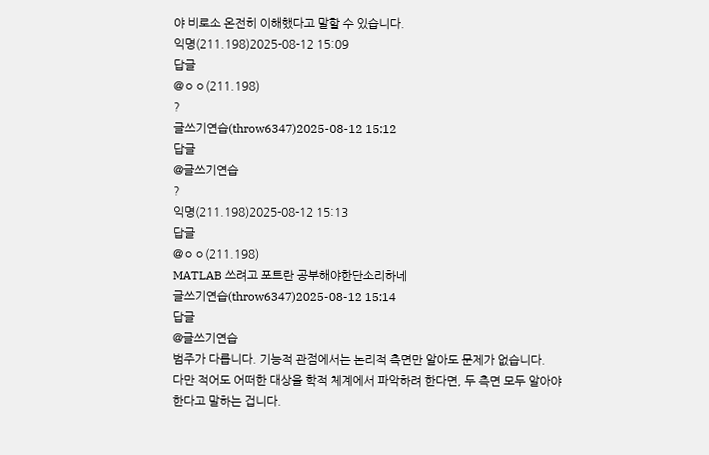야 비로소 온전히 이해했다고 말할 수 있습니다.
익명(211.198)2025-08-12 15:09
답글
@ㅇㅇ(211.198)
?
글쓰기연습(throw6347)2025-08-12 15:12
답글
@글쓰기연습
?
익명(211.198)2025-08-12 15:13
답글
@ㅇㅇ(211.198)
MATLAB 쓰려고 포트란 공부해야한단소리하네
글쓰기연습(throw6347)2025-08-12 15:14
답글
@글쓰기연습
범주가 다릅니다. 기능적 관점에서는 논리적 측면만 알아도 문제가 없습니다.
다만 적어도 어떠한 대상을 학적 체계에서 파악하려 한다면, 두 측면 모두 알아야 한다고 말하는 겁니다.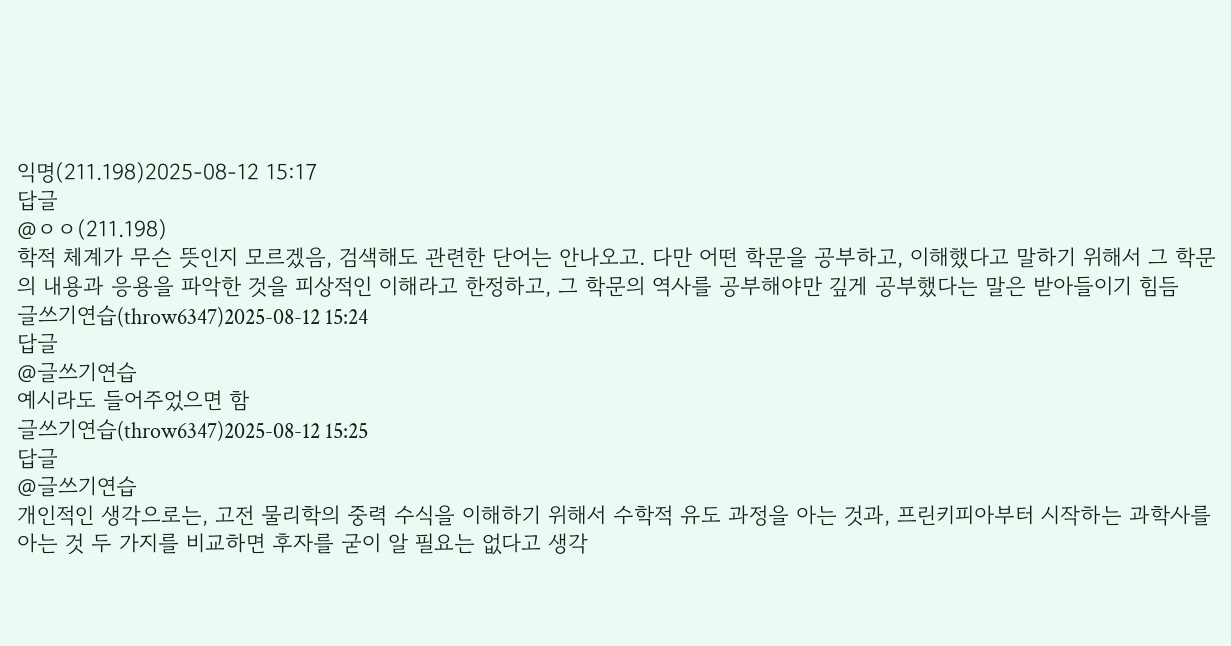익명(211.198)2025-08-12 15:17
답글
@ㅇㅇ(211.198)
학적 체계가 무슨 뜻인지 모르겠음, 검색해도 관련한 단어는 안나오고. 다만 어떤 학문을 공부하고, 이해했다고 말하기 위해서 그 학문의 내용과 응용을 파악한 것을 피상적인 이해라고 한정하고, 그 학문의 역사를 공부해야만 깊게 공부했다는 말은 받아들이기 힘듬
글쓰기연습(throw6347)2025-08-12 15:24
답글
@글쓰기연습
예시라도 들어주었으면 함
글쓰기연습(throw6347)2025-08-12 15:25
답글
@글쓰기연습
개인적인 생각으로는, 고전 물리학의 중력 수식을 이해하기 위해서 수학적 유도 과정을 아는 것과, 프린키피아부터 시작하는 과학사를 아는 것 두 가지를 비교하면 후자를 굳이 알 필요는 없다고 생각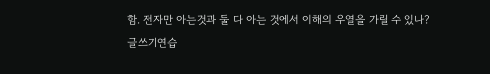함. 전자만 아는것과 둘 다 아는 것에서 이해의 우열을 가릴 수 있나?
글쓰기연습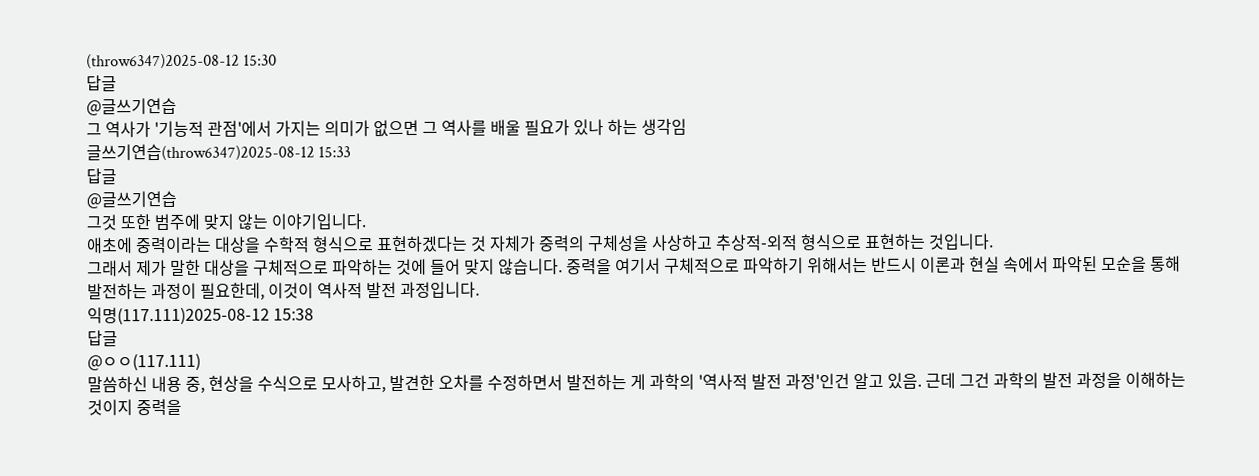(throw6347)2025-08-12 15:30
답글
@글쓰기연습
그 역사가 '기능적 관점'에서 가지는 의미가 없으면 그 역사를 배울 필요가 있나 하는 생각임
글쓰기연습(throw6347)2025-08-12 15:33
답글
@글쓰기연습
그것 또한 범주에 맞지 않는 이야기입니다.
애초에 중력이라는 대상을 수학적 형식으로 표현하겠다는 것 자체가 중력의 구체성을 사상하고 추상적-외적 형식으로 표현하는 것입니다.
그래서 제가 말한 대상을 구체적으로 파악하는 것에 들어 맞지 않습니다. 중력을 여기서 구체적으로 파악하기 위해서는 반드시 이론과 현실 속에서 파악된 모순을 통해 발전하는 과정이 필요한데, 이것이 역사적 발전 과정입니다.
익명(117.111)2025-08-12 15:38
답글
@ㅇㅇ(117.111)
말씀하신 내용 중, 현상을 수식으로 모사하고, 발견한 오차를 수정하면서 발전하는 게 과학의 '역사적 발전 과정'인건 알고 있음. 근데 그건 과학의 발전 과정을 이해하는 것이지 중력을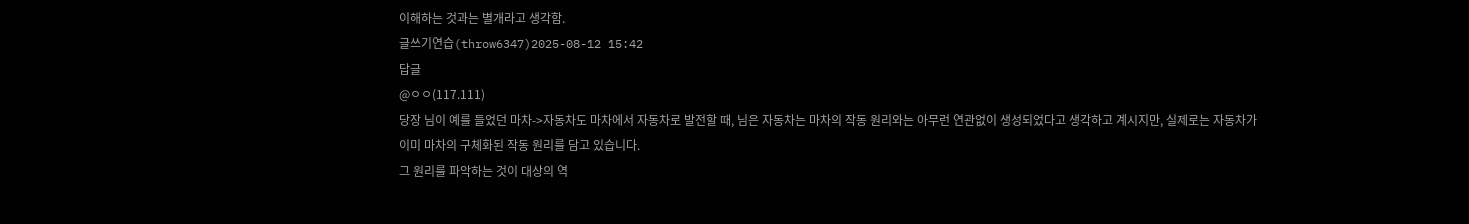이해하는 것과는 별개라고 생각함.
글쓰기연습(throw6347)2025-08-12 15:42
답글
@ㅇㅇ(117.111)
당장 님이 예를 들었던 마차->자동차도 마차에서 자동차로 발전할 때, 님은 자동차는 마차의 작동 원리와는 아무런 연관없이 생성되었다고 생각하고 계시지만, 실제로는 자동차가 이미 마차의 구체화된 작동 원리를 담고 있습니다.
그 원리를 파악하는 것이 대상의 역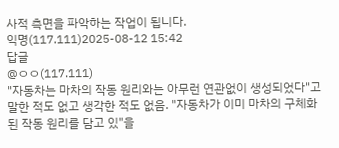사적 측면을 파악하는 작업이 됩니다.
익명(117.111)2025-08-12 15:42
답글
@ㅇㅇ(117.111)
"자동차는 마차의 작동 원리와는 아무런 연관없이 생성되었다"고 말한 적도 없고 생각한 적도 없음. "자동차가 이미 마차의 구체화된 작동 원리를 담고 있"을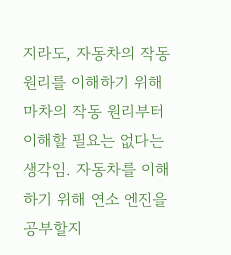지라도, 자동차의 작동 원리를 이해하기 위해 마차의 작동 원리부터 이해할 필요는 없다는 생각임. 자동차를 이해하기 위해 연소 엔진을 공부할지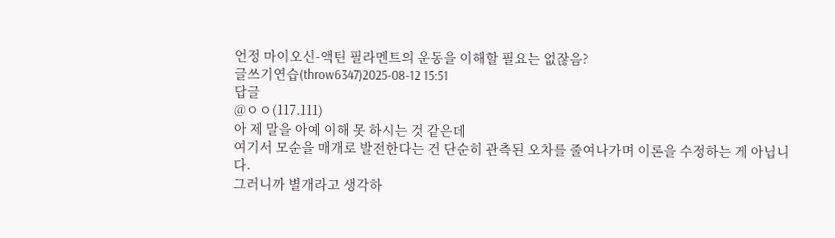언정 마이오신-액틴 필라멘트의 운동을 이해할 필요는 없잖음?
글쓰기연습(throw6347)2025-08-12 15:51
답글
@ㅇㅇ(117.111)
아 제 말을 아예 이해 못 하시는 것 같은데
여기서 모순을 매개로 발전한다는 건 단순히 관측된 오차를 줄여나가며 이론을 수정하는 게 아닙니다.
그러니까 별개라고 생각하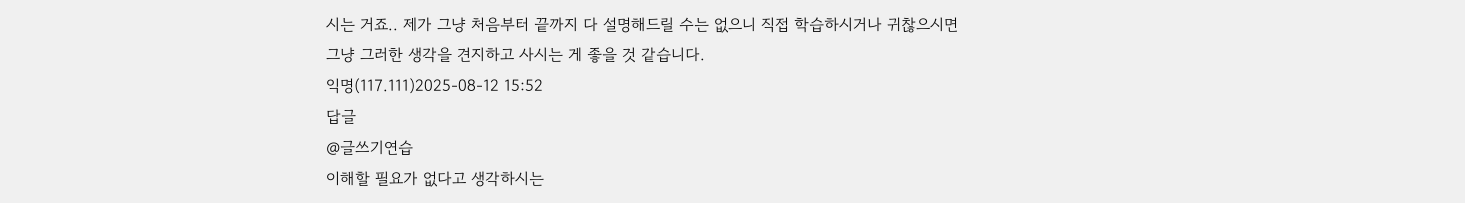시는 거죠.. 제가 그냥 처음부터 끝까지 다 설명해드릴 수는 없으니 직접 학습하시거나 귀찮으시면 그냥 그러한 생각을 견지하고 사시는 게 좋을 것 같습니다.
익명(117.111)2025-08-12 15:52
답글
@글쓰기연습
이해할 필요가 없다고 생각하시는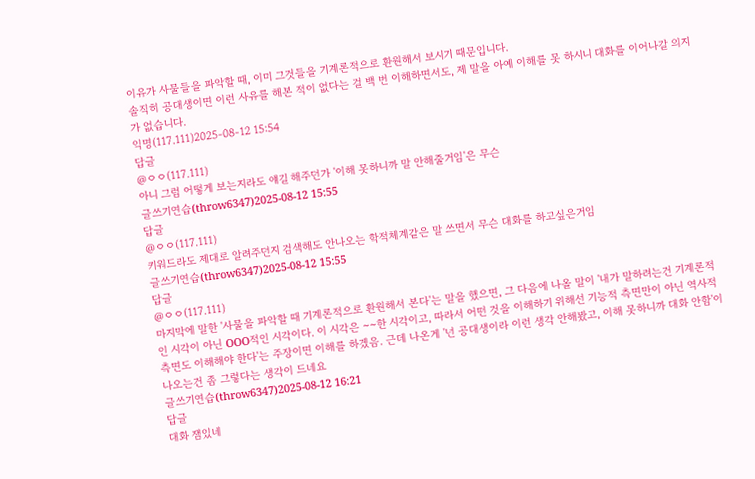이유가 사물들을 파악할 때, 이미 그것들을 기계론적으로 환원해서 보시기 때문입니다.
솔직히 공대생이면 이런 사유를 해본 적이 없다는 걸 백 번 이해하면서도, 제 말을 아예 이해를 못 하시니 대화를 이어나갈 의지가 없습니다.
익명(117.111)2025-08-12 15:54
답글
@ㅇㅇ(117.111)
아니 그럼 어떻게 보는지라도 얘길 해주던가 '이해 못하니까 말 안해줄거임'은 무슨
글쓰기연습(throw6347)2025-08-12 15:55
답글
@ㅇㅇ(117.111)
키워드라도 제대로 알려주던지 검색해도 안나오는 학적체계같은 말 쓰면서 무슨 대화를 하고싶은거임
글쓰기연습(throw6347)2025-08-12 15:55
답글
@ㅇㅇ(117.111)
마지막에 말한 '사물을 파악할 때 기계론적으로 환원해서 본다'는 말을 했으면, 그 다음에 나올 말이 '내가 말하려는건 기계론적인 시각이 아닌 OOO적인 시각이다. 이 시각은 ~~한 시각이고, 따라서 어떤 것을 이해하기 위해선 기능적 측면만이 아닌 역사적 측면도 이해해야 한다'는 주장이면 이해를 하겠음. 근데 나온게 '넌 공대생이라 이런 생각 안해봤고, 이해 못하니까 대화 안함'이 나오는건 좀 그렇다는 생각이 드네요
글쓰기연습(throw6347)2025-08-12 16:21
답글
대화 잼있네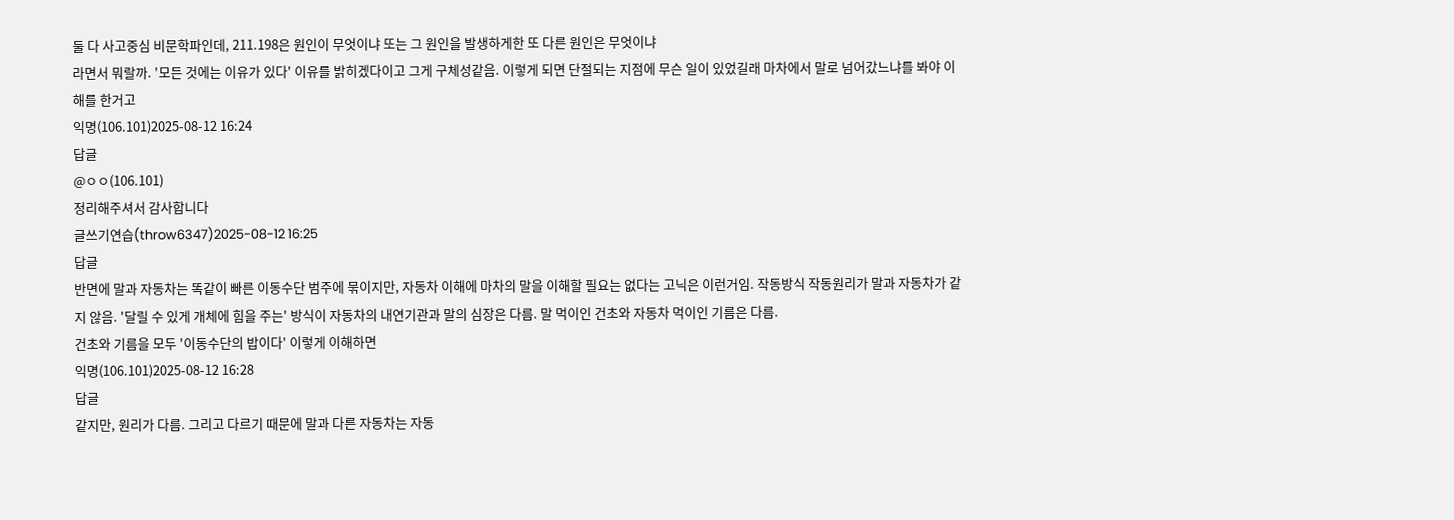둘 다 사고중심 비문학파인데, 211.198은 원인이 무엇이냐 또는 그 원인을 발생하게한 또 다른 원인은 무엇이냐
라면서 뭐랄까. '모든 것에는 이유가 있다' 이유를 밝히겠다이고 그게 구체성같음. 이렇게 되면 단절되는 지점에 무슨 일이 있었길래 마차에서 말로 넘어갔느냐를 봐야 이해를 한거고
익명(106.101)2025-08-12 16:24
답글
@ㅇㅇ(106.101)
정리해주셔서 감사합니다
글쓰기연습(throw6347)2025-08-12 16:25
답글
반면에 말과 자동차는 똑같이 빠른 이동수단 범주에 묶이지만, 자동차 이해에 마차의 말을 이해할 필요는 없다는 고닉은 이런거임. 작동방식 작동원리가 말과 자동차가 같지 않음. '달릴 수 있게 개체에 힘을 주는' 방식이 자동차의 내연기관과 말의 심장은 다름. 말 먹이인 건초와 자동차 먹이인 기름은 다름.
건초와 기름을 모두 '이동수단의 밥이다' 이렇게 이해하면
익명(106.101)2025-08-12 16:28
답글
같지만, 원리가 다름. 그리고 다르기 때문에 말과 다른 자동차는 자동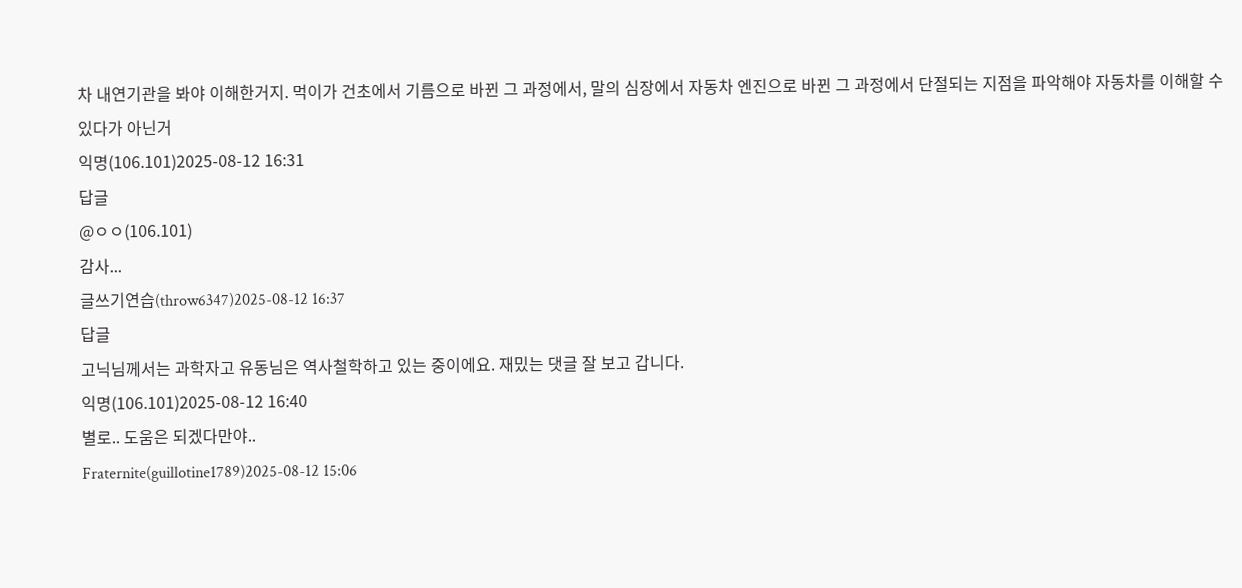차 내연기관을 봐야 이해한거지. 먹이가 건초에서 기름으로 바뀐 그 과정에서, 말의 심장에서 자동차 엔진으로 바뀐 그 과정에서 단절되는 지점을 파악해야 자동차를 이해할 수 있다가 아닌거
익명(106.101)2025-08-12 16:31
답글
@ㅇㅇ(106.101)
감사...
글쓰기연습(throw6347)2025-08-12 16:37
답글
고닉님께서는 과학자고 유동님은 역사철학하고 있는 중이에요. 재밌는 댓글 잘 보고 갑니다.
익명(106.101)2025-08-12 16:40
별로.. 도움은 되겠다만야..
Fraternite(guillotine1789)2025-08-12 15:06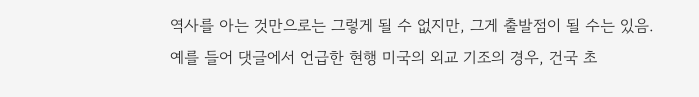역사를 아는 것만으로는 그렇게 될 수 없지만, 그게 출발점이 될 수는 있음.
예를 들어 댓글에서 언급한 현행 미국의 외교 기조의 경우, 건국 초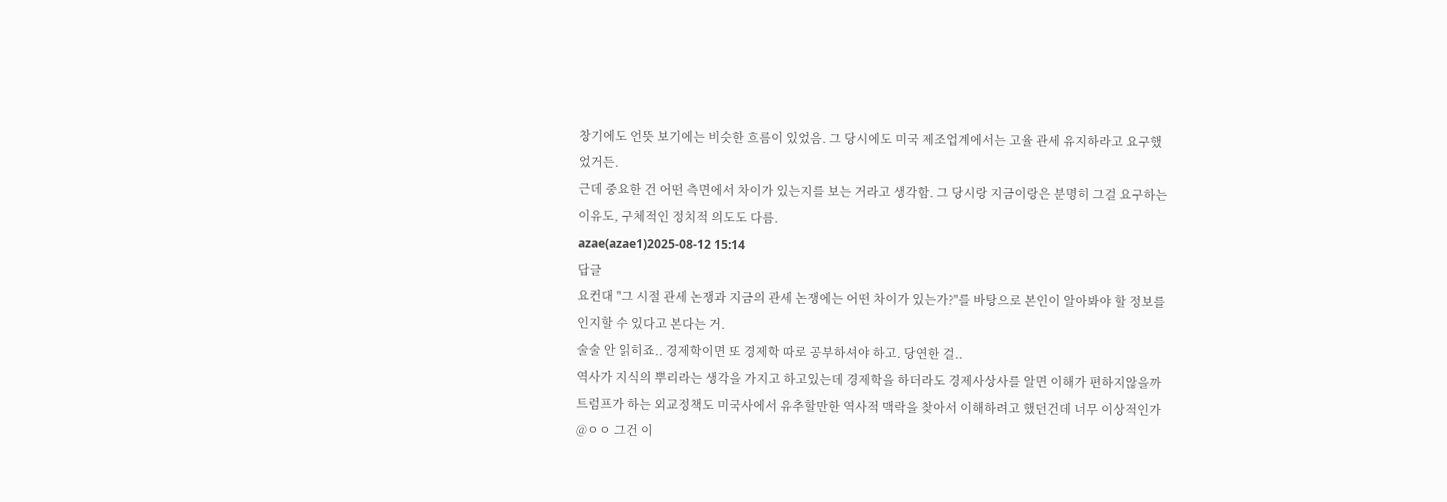창기에도 언뜻 보기에는 비슷한 흐름이 있었음. 그 당시에도 미국 제조업계에서는 고율 관세 유지하라고 요구했었거든.
근데 중요한 건 어떤 측면에서 차이가 있는지를 보는 거라고 생각함. 그 당시랑 지금이랑은 분명히 그걸 요구하는 이유도, 구체적인 정치적 의도도 다름.
azae(azae1)2025-08-12 15:14
답글
요컨대 "그 시절 관세 논쟁과 지금의 관세 논쟁에는 어떤 차이가 있는가?"를 바탕으로 본인이 알아봐야 할 정보를 인지할 수 있다고 본다는 거.
술술 안 읽히죠.. 경제학이면 또 경제학 따로 공부하셔야 하고. 당연한 걸..
역사가 지식의 뿌리라는 생각을 가지고 하고있는데 경제학을 하더라도 경제사상사를 알면 이해가 편하지않을까 트럼프가 하는 외교정책도 미국사에서 유추할만한 역사적 맥락을 찾아서 이해하려고 했던건데 너무 이상적인가
@ㅇㅇ 그건 이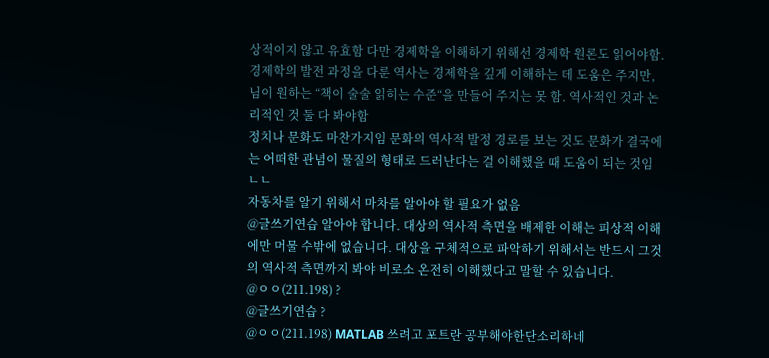상적이지 않고 유효함 다만 경제학을 이해하기 위해선 경제학 원론도 읽어야함. 경제학의 발전 과정을 다룬 역사는 경제학을 깊게 이해하는 데 도움은 주지만, 님이 원하는 “책이 술술 읽히는 수준“을 만들어 주지는 못 함. 역사적인 것과 논리적인 것 둘 다 봐야함
정치나 문화도 마찬가지임 문화의 역사적 발정 경로를 보는 것도 문화가 결국에는 어떠한 관념이 물질의 형태로 드러난다는 걸 이해했을 때 도움이 되는 것임
ㄴㄴ
자동차를 알기 위해서 마차를 알아야 할 필요가 없음
@글쓰기연습 알아야 합니다. 대상의 역사적 측면을 배제한 이해는 피상적 이해에만 머물 수밖에 없습니다. 대상을 구체적으로 파악하기 위해서는 반드시 그것의 역사적 측면까지 봐야 비로소 온전히 이해했다고 말할 수 있습니다.
@ㅇㅇ(211.198) ?
@글쓰기연습 ?
@ㅇㅇ(211.198) MATLAB 쓰려고 포트란 공부해야한단소리하네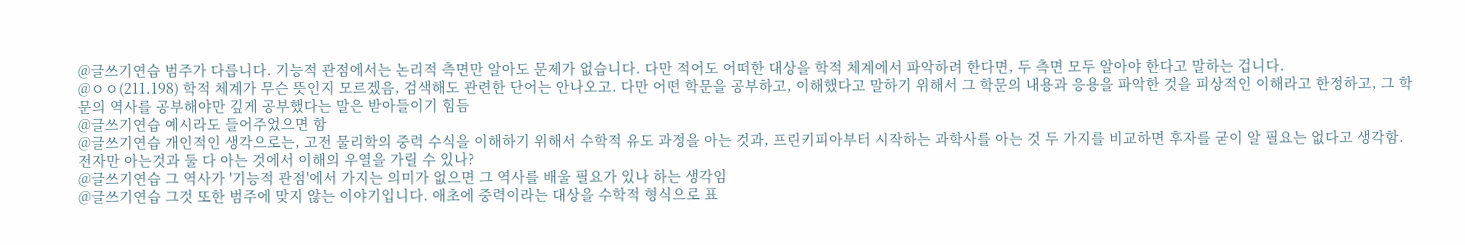@글쓰기연습 범주가 다릅니다. 기능적 관점에서는 논리적 측면만 알아도 문제가 없습니다. 다만 적어도 어떠한 대상을 학적 체계에서 파악하려 한다면, 두 측면 모두 알아야 한다고 말하는 겁니다.
@ㅇㅇ(211.198) 학적 체계가 무슨 뜻인지 모르겠음, 검색해도 관련한 단어는 안나오고. 다만 어떤 학문을 공부하고, 이해했다고 말하기 위해서 그 학문의 내용과 응용을 파악한 것을 피상적인 이해라고 한정하고, 그 학문의 역사를 공부해야만 깊게 공부했다는 말은 받아들이기 힘듬
@글쓰기연습 예시라도 들어주었으면 함
@글쓰기연습 개인적인 생각으로는, 고전 물리학의 중력 수식을 이해하기 위해서 수학적 유도 과정을 아는 것과, 프린키피아부터 시작하는 과학사를 아는 것 두 가지를 비교하면 후자를 굳이 알 필요는 없다고 생각함. 전자만 아는것과 둘 다 아는 것에서 이해의 우열을 가릴 수 있나?
@글쓰기연습 그 역사가 '기능적 관점'에서 가지는 의미가 없으면 그 역사를 배울 필요가 있나 하는 생각임
@글쓰기연습 그것 또한 범주에 맞지 않는 이야기입니다. 애초에 중력이라는 대상을 수학적 형식으로 표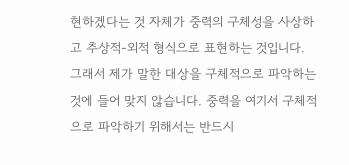현하겠다는 것 자체가 중력의 구체성을 사상하고 추상적-외적 형식으로 표현하는 것입니다. 그래서 제가 말한 대상을 구체적으로 파악하는 것에 들어 맞지 않습니다. 중력을 여기서 구체적으로 파악하기 위해서는 반드시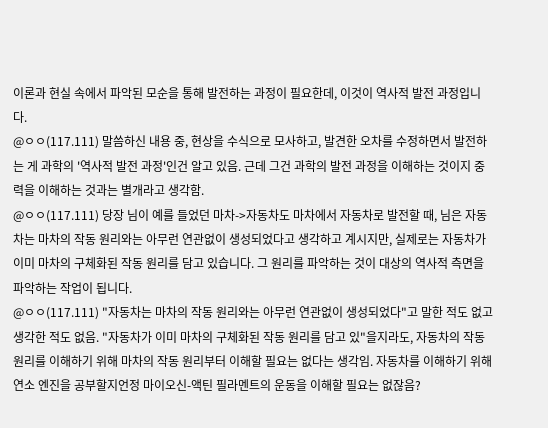이론과 현실 속에서 파악된 모순을 통해 발전하는 과정이 필요한데, 이것이 역사적 발전 과정입니다.
@ㅇㅇ(117.111) 말씀하신 내용 중, 현상을 수식으로 모사하고, 발견한 오차를 수정하면서 발전하는 게 과학의 '역사적 발전 과정'인건 알고 있음. 근데 그건 과학의 발전 과정을 이해하는 것이지 중력을 이해하는 것과는 별개라고 생각함.
@ㅇㅇ(117.111) 당장 님이 예를 들었던 마차->자동차도 마차에서 자동차로 발전할 때, 님은 자동차는 마차의 작동 원리와는 아무런 연관없이 생성되었다고 생각하고 계시지만, 실제로는 자동차가 이미 마차의 구체화된 작동 원리를 담고 있습니다. 그 원리를 파악하는 것이 대상의 역사적 측면을 파악하는 작업이 됩니다.
@ㅇㅇ(117.111) "자동차는 마차의 작동 원리와는 아무런 연관없이 생성되었다"고 말한 적도 없고 생각한 적도 없음. "자동차가 이미 마차의 구체화된 작동 원리를 담고 있"을지라도, 자동차의 작동 원리를 이해하기 위해 마차의 작동 원리부터 이해할 필요는 없다는 생각임. 자동차를 이해하기 위해 연소 엔진을 공부할지언정 마이오신-액틴 필라멘트의 운동을 이해할 필요는 없잖음?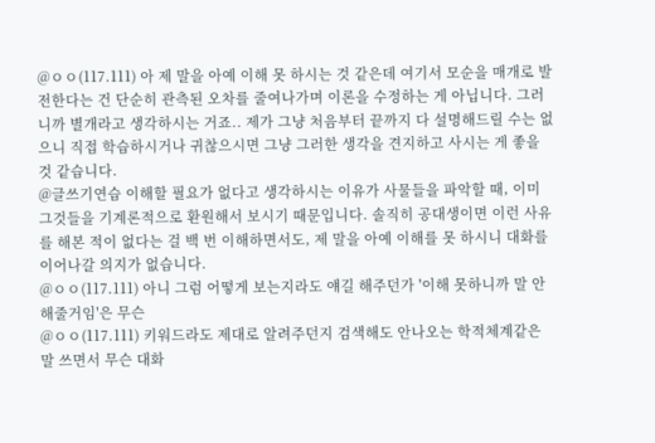@ㅇㅇ(117.111) 아 제 말을 아예 이해 못 하시는 것 같은데 여기서 모순을 매개로 발전한다는 건 단순히 관측된 오차를 줄여나가며 이론을 수정하는 게 아닙니다. 그러니까 별개라고 생각하시는 거죠.. 제가 그냥 처음부터 끝까지 다 설명해드릴 수는 없으니 직접 학습하시거나 귀찮으시면 그냥 그러한 생각을 견지하고 사시는 게 좋을 것 같습니다.
@글쓰기연습 이해할 필요가 없다고 생각하시는 이유가 사물들을 파악할 때, 이미 그것들을 기계론적으로 환원해서 보시기 때문입니다. 솔직히 공대생이면 이런 사유를 해본 적이 없다는 걸 백 번 이해하면서도, 제 말을 아예 이해를 못 하시니 대화를 이어나갈 의지가 없습니다.
@ㅇㅇ(117.111) 아니 그럼 어떻게 보는지라도 얘길 해주던가 '이해 못하니까 말 안해줄거임'은 무슨
@ㅇㅇ(117.111) 키워드라도 제대로 알려주던지 검색해도 안나오는 학적체계같은 말 쓰면서 무슨 대화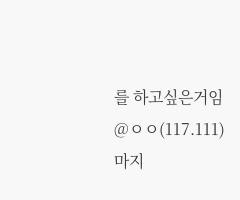를 하고싶은거임
@ㅇㅇ(117.111) 마지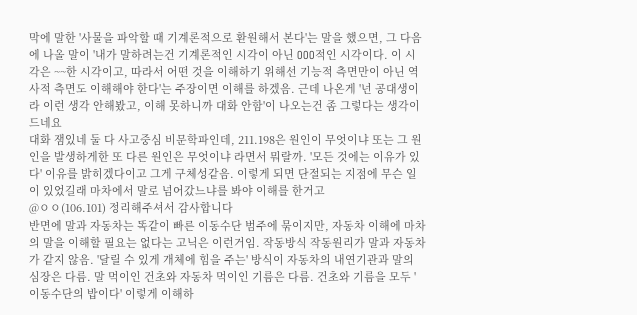막에 말한 '사물을 파악할 때 기계론적으로 환원해서 본다'는 말을 했으면, 그 다음에 나올 말이 '내가 말하려는건 기계론적인 시각이 아닌 OOO적인 시각이다. 이 시각은 ~~한 시각이고, 따라서 어떤 것을 이해하기 위해선 기능적 측면만이 아닌 역사적 측면도 이해해야 한다'는 주장이면 이해를 하겠음. 근데 나온게 '넌 공대생이라 이런 생각 안해봤고, 이해 못하니까 대화 안함'이 나오는건 좀 그렇다는 생각이 드네요
대화 잼있네 둘 다 사고중심 비문학파인데, 211.198은 원인이 무엇이냐 또는 그 원인을 발생하게한 또 다른 원인은 무엇이냐 라면서 뭐랄까. '모든 것에는 이유가 있다' 이유를 밝히겠다이고 그게 구체성같음. 이렇게 되면 단절되는 지점에 무슨 일이 있었길래 마차에서 말로 넘어갔느냐를 봐야 이해를 한거고
@ㅇㅇ(106.101) 정리해주셔서 감사합니다
반면에 말과 자동차는 똑같이 빠른 이동수단 범주에 묶이지만, 자동차 이해에 마차의 말을 이해할 필요는 없다는 고닉은 이런거임. 작동방식 작동원리가 말과 자동차가 같지 않음. '달릴 수 있게 개체에 힘을 주는' 방식이 자동차의 내연기관과 말의 심장은 다름. 말 먹이인 건초와 자동차 먹이인 기름은 다름. 건초와 기름을 모두 '이동수단의 밥이다' 이렇게 이해하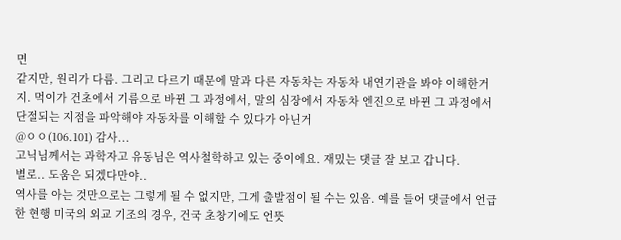면
같지만, 원리가 다름. 그리고 다르기 때문에 말과 다른 자동차는 자동차 내연기관을 봐야 이해한거지. 먹이가 건초에서 기름으로 바뀐 그 과정에서, 말의 심장에서 자동차 엔진으로 바뀐 그 과정에서 단절되는 지점을 파악해야 자동차를 이해할 수 있다가 아닌거
@ㅇㅇ(106.101) 감사...
고닉님께서는 과학자고 유동님은 역사철학하고 있는 중이에요. 재밌는 댓글 잘 보고 갑니다.
별로.. 도움은 되겠다만야..
역사를 아는 것만으로는 그렇게 될 수 없지만, 그게 출발점이 될 수는 있음. 예를 들어 댓글에서 언급한 현행 미국의 외교 기조의 경우, 건국 초창기에도 언뜻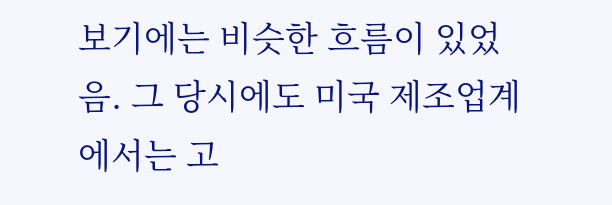보기에는 비슷한 흐름이 있었음. 그 당시에도 미국 제조업계에서는 고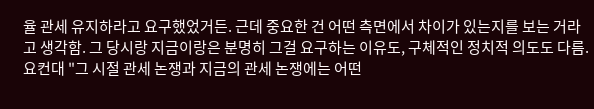율 관세 유지하라고 요구했었거든. 근데 중요한 건 어떤 측면에서 차이가 있는지를 보는 거라고 생각함. 그 당시랑 지금이랑은 분명히 그걸 요구하는 이유도, 구체적인 정치적 의도도 다름.
요컨대 "그 시절 관세 논쟁과 지금의 관세 논쟁에는 어떤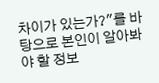차이가 있는가?"를 바탕으로 본인이 알아봐야 할 정보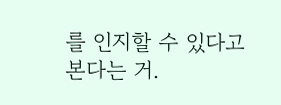를 인지할 수 있다고 본다는 거.